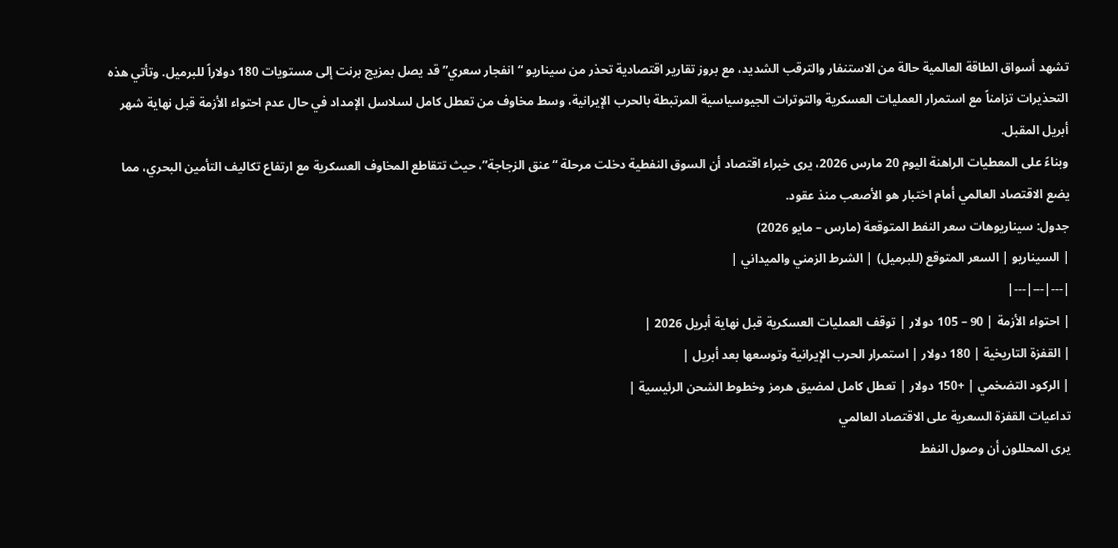تشهد أسواق الطاقة العالمية حالة من الاستنفار والترقب الشديد، مع بروز تقارير اقتصادية تحذر من سيناريو “انفجار سعري” قد يصل بمزيج برنت إلى مستويات 180 دولاراً للبرميل. وتأتي هذه التحذيرات تزامناً مع استمرار العمليات العسكرية والتوترات الجيوسياسية المرتبطة بالحرب الإيرانية، وسط مخاوف من تعطل كامل لسلاسل الإمداد في حال عدم احتواء الأزمة قبل نهاية شهر أبريل المقبل.
وبناءً على المعطيات الراهنة اليوم 20 مارس 2026، يرى خبراء اقتصاد أن السوق النفطية دخلت مرحلة “عنق الزجاجة”، حيث تتقاطع المخاوف العسكرية مع ارتفاع تكاليف التأمين البحري، مما يضع الاقتصاد العالمي أمام اختبار هو الأصعب منذ عقود.
جدول: سيناريوهات سعر النفط المتوقعة (مارس – مايو 2026)
| السيناريو | السعر المتوقع (للبرميل) | الشرط الزمني والميداني |
|---|---|---|
| احتواء الأزمة | 90 – 105 دولار | توقف العمليات العسكرية قبل نهاية أبريل 2026 |
| القفزة التاريخية | 180 دولار | استمرار الحرب الإيرانية وتوسعها بعد أبريل |
| الركود التضخمي | +150 دولار | تعطل كامل لمضيق هرمز وخطوط الشحن الرئيسية |
تداعيات القفزة السعرية على الاقتصاد العالمي
يرى المحللون أن وصول النفط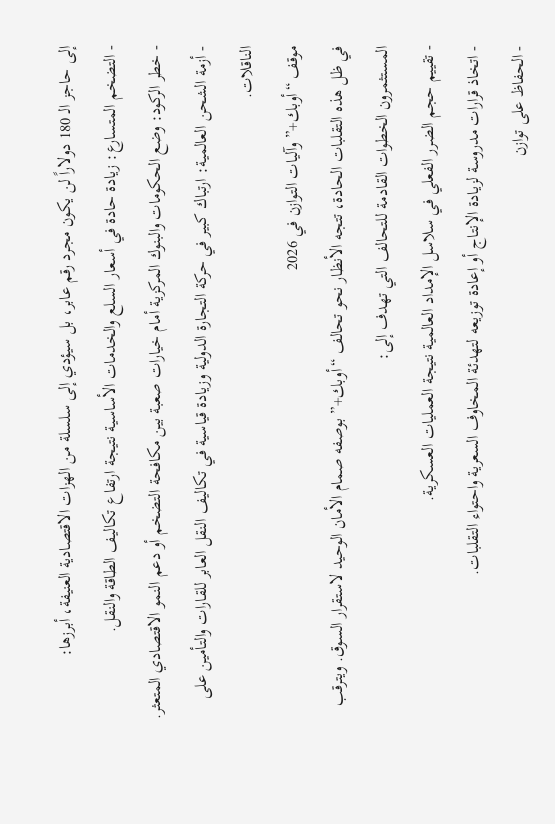إلى حاجز الـ 180 دولاراً لن يكون مجرد رقم عابر، بل سيؤدي إلى سلسلة من الهزات الاقتصادية العنيفة، أبرزها:
- التضخم المتسارع: زيادة حادة في أسعار السلع والخدمات الأساسية نتيجة ارتفاع تكاليف الطاقة والنقل.
- خطر الركود: وضع الحكومات والبنوك المركزية أمام خيارات صعبة بين مكافحة التضخم أو دعم النمو الاقتصادي المتعثر.
- أزمة الشحن العالمية: ارتباك كبير في حركة التجارة الدولية وزيادة قياسية في تكاليف النقل العابر للقارات والتأمين على الناقلات.
موقف “أوبك+” وآليات التوازن في 2026
في ظل هذه التقلبات الحادة، تتجه الأنظار نحو تحالف “أوبك+” بوصفه صمام الأمان الوحيد لاستقرار السوق. ويترقب المستثمرون الخطوات القادمة للتحالف التي تهدف إلى:
- تقييم حجم الضرر الفعلي في سلاسل الإمداد العالمية نتيجة العمليات العسكرية.
- اتخاذ قرارات مدروسة لزيادة الإنتاج أو إعادة توزيعه لتهدئة المخاوف السعرية واحتواء التقلبات.
- الحفاظ على توازن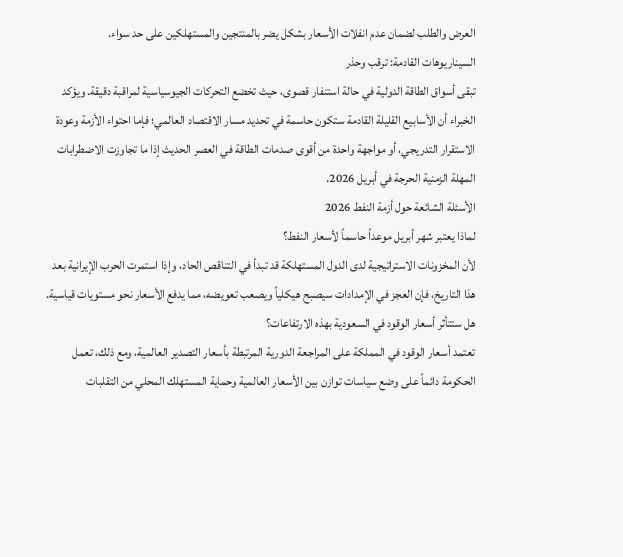العرض والطلب لضمان عدم انفلات الأسعار بشكل يضر بالمنتجين والمستهلكين على حد سواء.
السيناريوهات القادمة: ترقب وحذر
تبقى أسواق الطاقة الدولية في حالة استنفار قصوى، حيث تخضع التحركات الجيوسياسية لمراقبة دقيقة. ويؤكد الخبراء أن الأسابيع القليلة القادمة ستكون حاسمة في تحديد مسار الاقتصاد العالمي؛ فإما احتواء الأزمة وعودة الاستقرار التدريجي، أو مواجهة واحدة من أقوى صدمات الطاقة في العصر الحديث إذا ما تجاوزت الاضطرابات المهلة الزمنية الحرجة في أبريل 2026.
الأسئلة الشائعة حول أزمة النفط 2026
لماذا يعتبر شهر أبريل موعداً حاسماً لأسعار النفط؟
لأن المخزونات الاستراتيجية لدى الدول المستهلكة قد تبدأ في التناقص الحاد، وإذا استمرت الحرب الإيرانية بعد هذا التاريخ، فإن العجز في الإمدادات سيصبح هيكلياً ويصعب تعويضه، مما يدفع الأسعار نحو مستويات قياسية.
هل ستتأثر أسعار الوقود في السعودية بهذه الارتفاعات؟
تعتمد أسعار الوقود في المملكة على المراجعة الدورية المرتبطة بأسعار التصدير العالمية، ومع ذلك، تعمل الحكومة دائماً على وضع سياسات توازن بين الأسعار العالمية وحماية المستهلك المحلي من التقلبات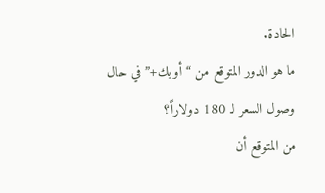الحادة.
ما هو الدور المتوقع من “أوبك+” في حال وصول السعر لـ 180 دولاراً؟
من المتوقع أن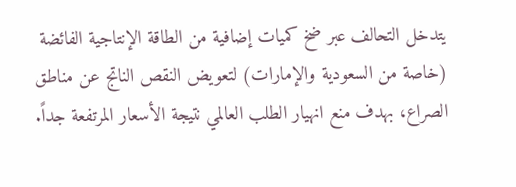يتدخل التحالف عبر ضخ كميات إضافية من الطاقة الإنتاجية الفائضة (خاصة من السعودية والإمارات) لتعويض النقص الناتج عن مناطق الصراع، بهدف منع انهيار الطلب العالمي نتيجة الأسعار المرتفعة جداً.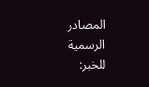المصادر الرسمية للخبر: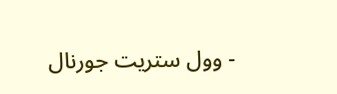- وول ستريت جورنال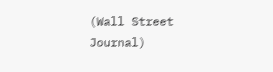(Wall Street Journal)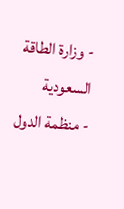- وزارة الطاقة السعودية
- منظمة الدول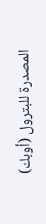المصدرة للبترول (أوبك)